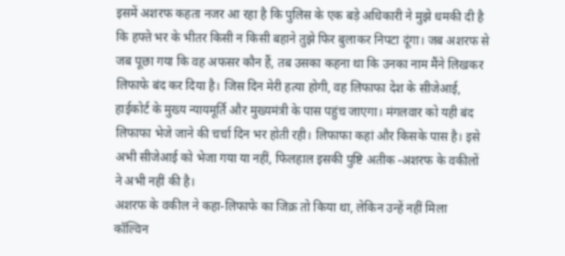इसमें अशरफ कहता नजर आ रहा है कि पुलिस के एक बड़े अधिकारी ने मुझे धमकी दी है कि हफ्ते भर के भीतर किसी न किसी बहाने तुझे फिर बुलाकर निपटा दूंगा। जब अशरफ से जब पूछा गया कि वह अफसर कौन हैं, तब उसका कहना था कि उनका नाम मैंने लिखकर लिफाफे बंद कर दिया है। जिस दिन मेरी हत्या होगी, वह लिफाफा देश के सीजेआई, हाईकोर्ट के मुख्य न्यायमूर्ति और मुख्यमंत्री के पास पहुंच जाएगा। मंगलवार को यही बंद लिफाफा भेजे जाने की चर्चा दिन भर होती रही। लिफाफा कहां और किसके पास है। इसे अभी सीजेआई को भेजा गया या नहीं, फिलहाल इसकी पुष्टि अतीक -अशरफ के वकीलों ने अभी नहीं की है।
अशरफ के वकील ने कहा-लिफाफे का जिक्र तो किया था, लेकिन उन्हें नहीं मिला
कॉल्विन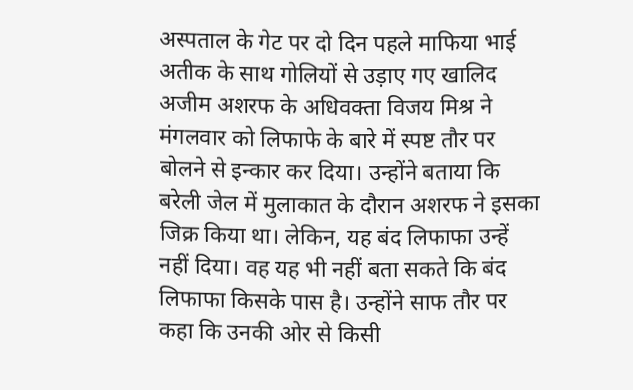अस्पताल के गेट पर दो दिन पहले माफिया भाई अतीक के साथ गोलियों से उड़ाए गए खालिद अजीम अशरफ के अधिवक्ता विजय मिश्र ने मंगलवार को लिफाफे के बारे में स्पष्ट तौर पर बोलने से इन्कार कर दिया। उन्होंने बताया कि बरेली जेल में मुलाकात के दौरान अशरफ ने इसका जिक्र किया था। लेकिन, यह बंद लिफाफा उन्हें नहीं दिया। वह यह भी नहीं बता सकते कि बंद लिफाफा किसके पास है। उन्होंने साफ तौर पर कहा कि उनकी ओर से किसी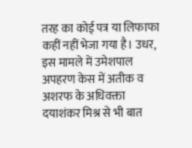तरह का कोई पत्र या लिफाफा कहीं नहीं भेजा गया है। उधर, इस मामले में उमेशपाल अपहरण केस में अतीक व अशरफ के अधिवक्ता दयाशंकर मिश्र से भी बात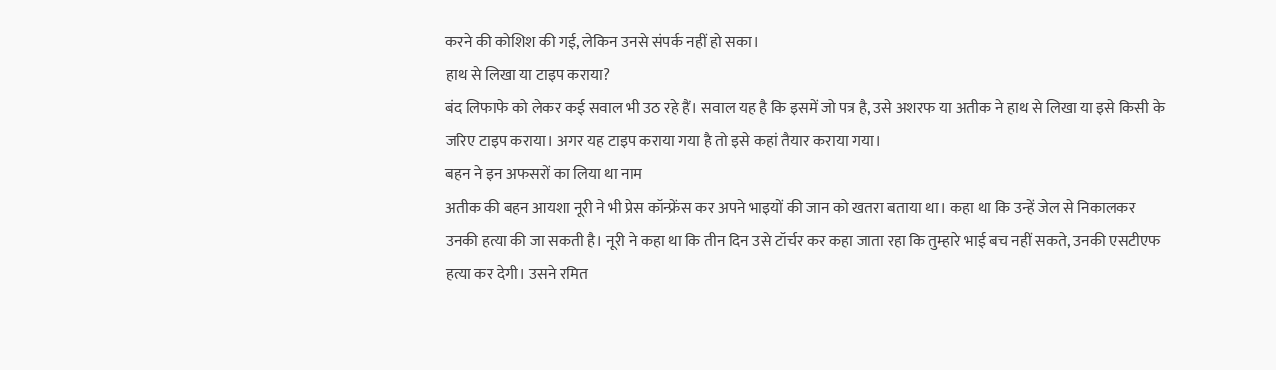करने की कोशिश की गई, लेकिन उनसे संपर्क नहीं हो सका।
हाथ से लिखा या टाइप कराया?
बंद लिफाफे को लेकर कई सवाल भी उठ रहे हैं। सवाल यह है कि इसमें जो पत्र है, उसे अशरफ या अतीक ने हाथ से लिखा या इसे किसी के जरिए टाइप कराया। अगर यह टाइप कराया गया है तो इसे कहां तैयार कराया गया।
बहन ने इन अफसरों का लिया था नाम
अतीक की बहन आयशा नूरी ने भी प्रेस कॉन्फ्रेंस कर अपने भाइयों की जान को खतरा बताया था। कहा था कि उन्हें जेल से निकालकर उनकी हत्या की जा सकती है। नूरी ने कहा था कि तीन दिन उसे टॉर्चर कर कहा जाता रहा कि तुम्हारे भाई बच नहीं सकते, उनकी एसटीएफ हत्या कर देगी। उसने रमित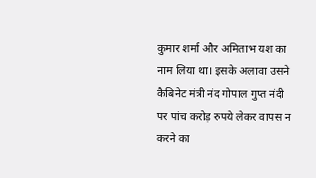कुमार शर्मा और अमिताभ यश का नाम लिया था। इसके अलावा उसने कैबिनेट मंत्री नंद गोपाल गुप्त नंदी पर पांच करोड़ रुपये लेकर वापस न करने का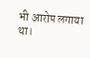भी आरोप लगाया था।